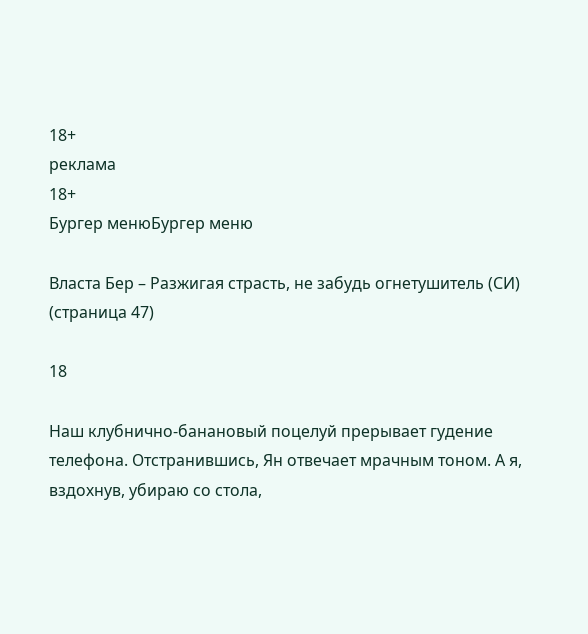18+
реклама
18+
Бургер менюБургер меню

Власта Бер – Разжигая страсть, не забудь огнетушитель (СИ) (страница 47)

18

Наш клубнично-банановый поцелуй прерывает гудение телефона. Отстранившись, Ян отвечает мрачным тоном. А я, вздохнув, убираю со стола,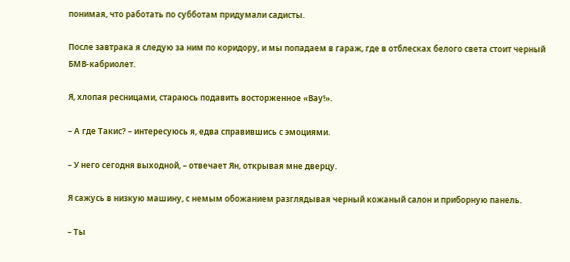понимая, что работать по субботам придумали садисты.

После завтрака я следую за ним по коридору, и мы попадаем в гараж, где в отблесках белого света стоит черный БМВ-кабриолет.

Я, хлопая ресницами, стараюсь подавить восторженное «Вау!».

– А где Такис? – интересуюсь я, едва справившись с эмоциями.

– У него сегодня выходной, – отвечает Ян, открывая мне дверцу.

Я сажусь в низкую машину, с немым обожанием разглядывая черный кожаный салон и приборную панель.

– Ты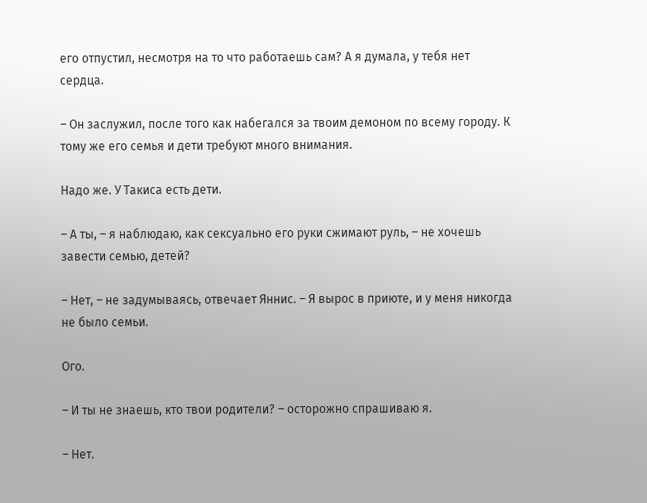его отпустил, несмотря на то что работаешь сам? А я думала, у тебя нет сердца.

– Он заслужил, после того как набегался за твоим демоном по всему городу. К тому же его семья и дети требуют много внимания.

Надо же. У Такиса есть дети.

– А ты, – я наблюдаю, как сексуально его руки сжимают руль, – не хочешь завести семью, детей?

– Нет, – не задумываясь, отвечает Яннис. – Я вырос в приюте, и у меня никогда не было семьи.

Ого.

– И ты не знаешь, кто твои родители? – осторожно спрашиваю я.

– Нет.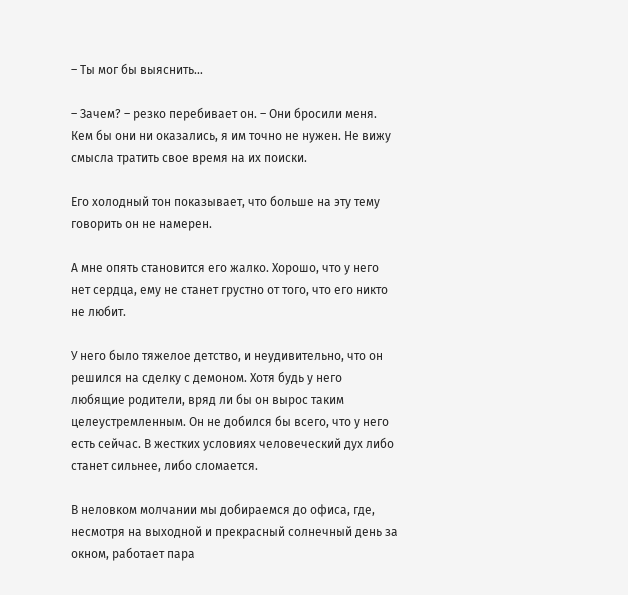– Ты мог бы выяснить…

– Зачем? – резко перебивает он. – Они бросили меня. Кем бы они ни оказались, я им точно не нужен. Не вижу смысла тратить свое время на их поиски.

Его холодный тон показывает, что больше на эту тему говорить он не намерен.

А мне опять становится его жалко. Хорошо, что у него нет сердца, ему не станет грустно от того, что его никто не любит.

У него было тяжелое детство, и неудивительно, что он решился на сделку с демоном. Хотя будь у него любящие родители, вряд ли бы он вырос таким целеустремленным. Он не добился бы всего, что у него есть сейчас. В жестких условиях человеческий дух либо станет сильнее, либо сломается.

В неловком молчании мы добираемся до офиса, где, несмотря на выходной и прекрасный солнечный день за окном, работает пара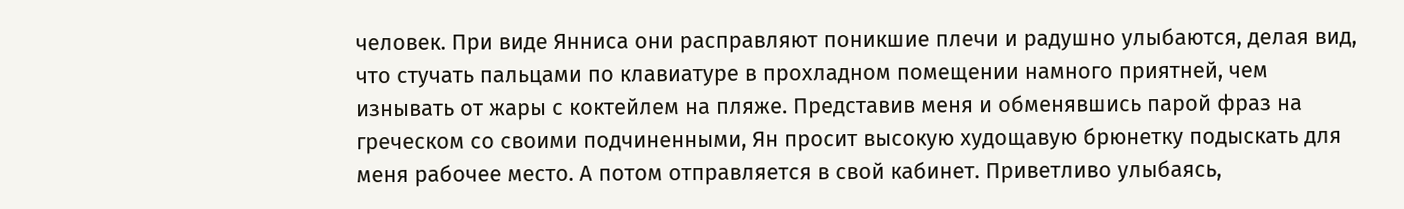человек. При виде Янниса они расправляют поникшие плечи и радушно улыбаются, делая вид, что стучать пальцами по клавиатуре в прохладном помещении намного приятней, чем изнывать от жары с коктейлем на пляже. Представив меня и обменявшись парой фраз на греческом со своими подчиненными, Ян просит высокую худощавую брюнетку подыскать для меня рабочее место. А потом отправляется в свой кабинет. Приветливо улыбаясь,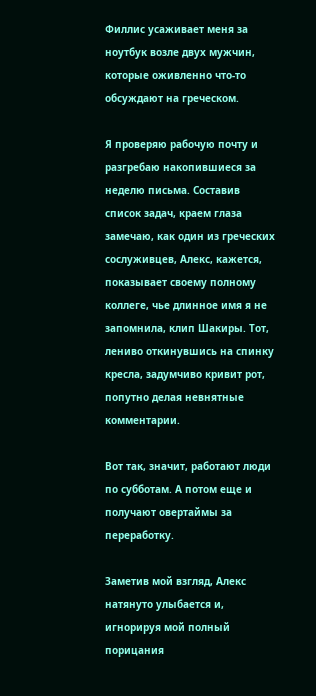Филлис усаживает меня за ноутбук возле двух мужчин, которые оживленно что-то обсуждают на греческом.

Я проверяю рабочую почту и разгребаю накопившиеся за неделю письма. Составив список задач, краем глаза замечаю, как один из греческих сослуживцев, Алекс, кажется, показывает своему полному коллеге, чье длинное имя я не запомнила, клип Шакиры. Тот, лениво откинувшись на спинку кресла, задумчиво кривит рот, попутно делая невнятные комментарии.

Вот так, значит, работают люди по субботам. А потом еще и получают овертаймы за переработку.

Заметив мой взгляд, Алекс натянуто улыбается и, игнорируя мой полный порицания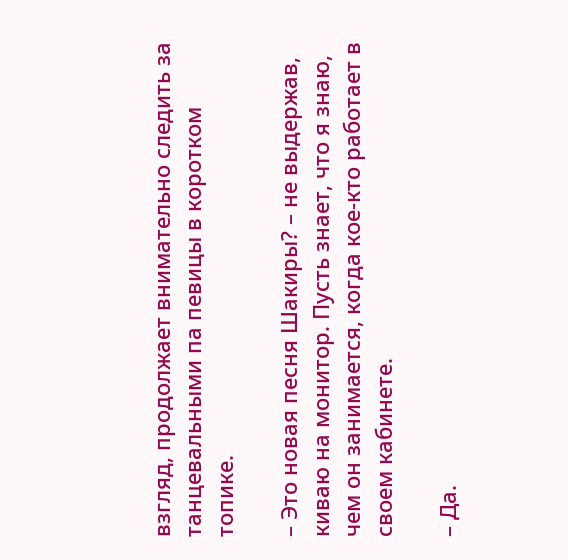взгляд, продолжает внимательно следить за танцевальными па певицы в коротком топике.

– Это новая песня Шакиры? – не выдержав, киваю на монитор. Пусть знает, что я знаю, чем он занимается, когда кое-кто работает в своем кабинете.

– Да.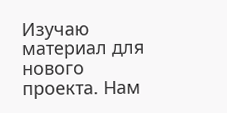Изучаю материал для нового проекта. Нам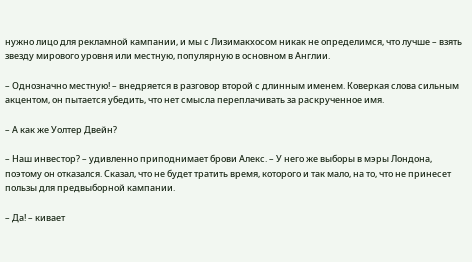нужно лицо для рекламной кампании, и мы с Лизимакхосом никак не определимся, что лучше – взять звезду мирового уровня или местную, популярную в основном в Англии.

– Однозначно местную! – внедряется в разговор второй с длинным именем. Коверкая слова сильным акцентом, он пытается убедить, что нет смысла переплачивать за раскрученное имя.

– А как же Уолтер Двейн?

– Наш инвестор? – удивленно приподнимает брови Алекс. – У него же выборы в мэры Лондона, поэтому он отказался. Сказал, что не будет тратить время, которого и так мало, на то, что не принесет пользы для предвыборной кампании.

– Да! – кивает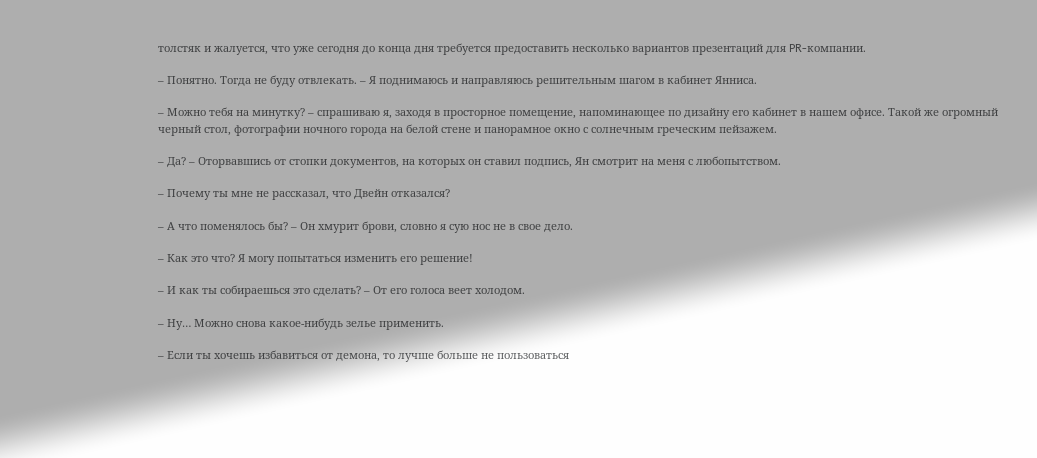толстяк и жалуется, что уже сегодня до конца дня требуется предоставить несколько вариантов презентаций для PR-компании.

– Понятно. Тогда не буду отвлекать. – Я поднимаюсь и направляюсь решительным шагом в кабинет Янниса.

– Можно тебя на минутку? – спрашиваю я, заходя в просторное помещение, напоминающее по дизайну его кабинет в нашем офисе. Такой же огромный черный стол, фотографии ночного города на белой стене и панорамное окно с солнечным греческим пейзажем.

– Да? – Оторвавшись от стопки документов, на которых он ставил подпись, Ян смотрит на меня с любопытством.

– Почему ты мне не рассказал, что Двейн отказался?

– А что поменялось бы? – Он хмурит брови, словно я сую нос не в свое дело.

– Как это что? Я могу попытаться изменить его решение!

– И как ты собираешься это сделать? – От его голоса веет холодом.

– Ну… Можно снова какое-нибудь зелье применить.

– Если ты хочешь избавиться от демона, то лучше больше не пользоваться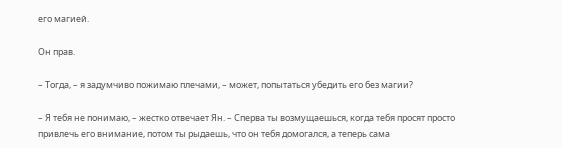его магией.

Он прав.

– Тогда, – я задумчиво пожимаю плечами, – может, попытаться убедить его без магии?

– Я тебя не понимаю, – жестко отвечает Ян. – Сперва ты возмущаешься, когда тебя просят просто привлечь его внимание, потом ты рыдаешь, что он тебя домогался, а теперь сама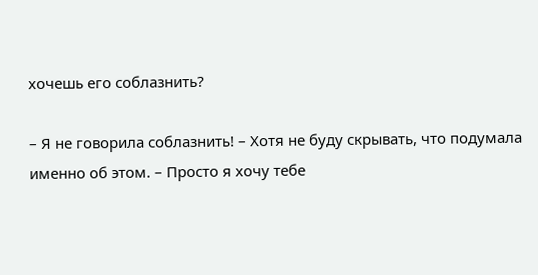хочешь его соблазнить?

– Я не говорила соблазнить! – Хотя не буду скрывать, что подумала именно об этом. – Просто я хочу тебе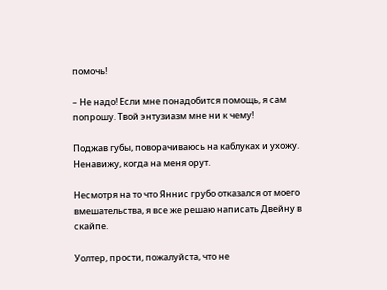помочь!

– Не надо! Если мне понадобится помощь, я сам попрошу. Твой энтузиазм мне ни к чему!

Поджав губы, поворачиваюсь на каблуках и ухожу. Ненавижу, когда на меня орут.

Несмотря на то что Яннис грубо отказался от моего вмешательства, я все же решаю написать Двейну в скайпе.

Уолтер, прости, пожалуйста, что не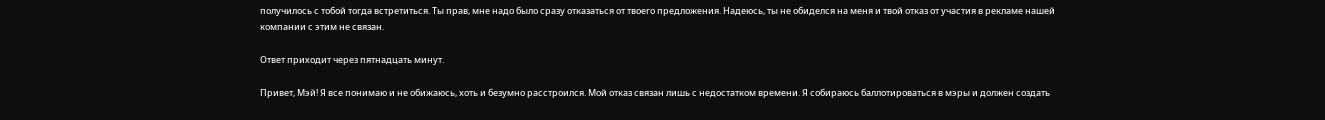получилось с тобой тогда встретиться. Ты прав, мне надо было сразу отказаться от твоего предложения. Надеюсь, ты не обиделся на меня и твой отказ от участия в рекламе нашей компании с этим не связан.

Ответ приходит через пятнадцать минут.

Привет, Мэй! Я все понимаю и не обижаюсь, хоть и безумно расстроился. Мой отказ связан лишь с недостатком времени. Я собираюсь баллотироваться в мэры и должен создать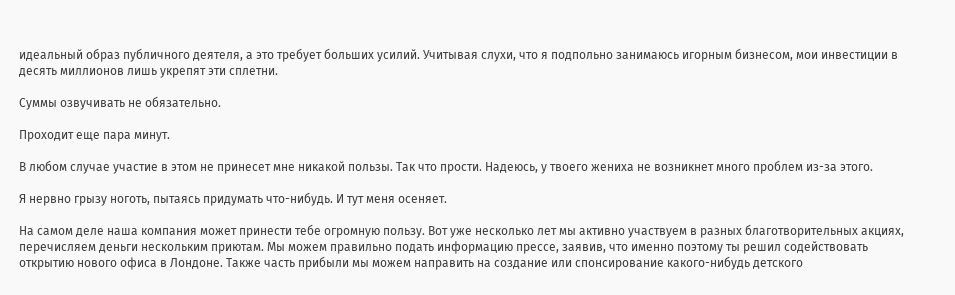идеальный образ публичного деятеля, а это требует больших усилий. Учитывая слухи, что я подпольно занимаюсь игорным бизнесом, мои инвестиции в десять миллионов лишь укрепят эти сплетни.

Суммы озвучивать не обязательно.

Проходит еще пара минут.

В любом случае участие в этом не принесет мне никакой пользы. Так что прости. Надеюсь, у твоего жениха не возникнет много проблем из-за этого.

Я нервно грызу ноготь, пытаясь придумать что-нибудь. И тут меня осеняет.

На самом деле наша компания может принести тебе огромную пользу. Вот уже несколько лет мы активно участвуем в разных благотворительных акциях, перечисляем деньги нескольким приютам. Мы можем правильно подать информацию прессе, заявив, что именно поэтому ты решил содействовать открытию нового офиса в Лондоне. Также часть прибыли мы можем направить на создание или спонсирование какого-нибудь детского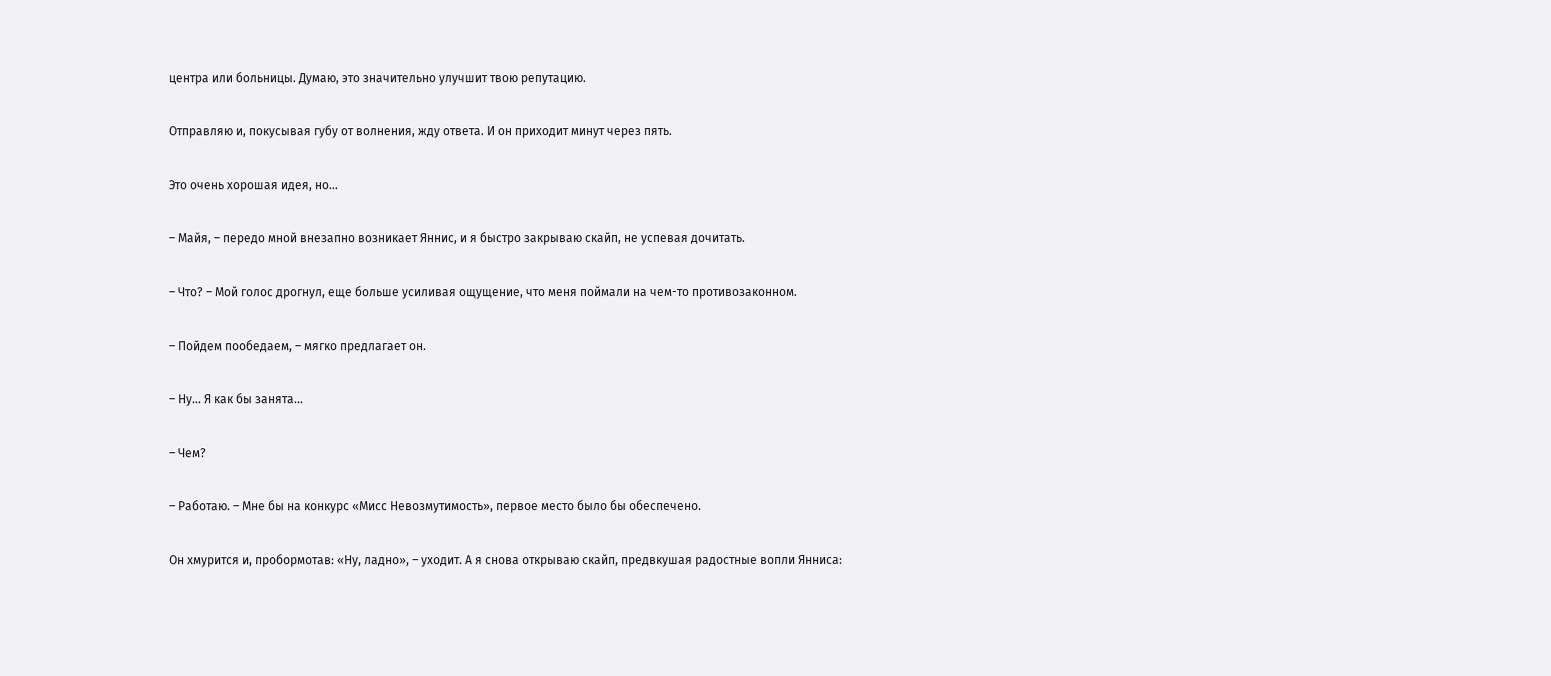центра или больницы. Думаю, это значительно улучшит твою репутацию.

Отправляю и, покусывая губу от волнения, жду ответа. И он приходит минут через пять.

Это очень хорошая идея, но…

– Майя, – передо мной внезапно возникает Яннис, и я быстро закрываю скайп, не успевая дочитать.

– Что? – Мой голос дрогнул, еще больше усиливая ощущение, что меня поймали на чем-то противозаконном.

– Пойдем пообедаем, – мягко предлагает он.

– Ну… Я как бы занята…

– Чем?

– Работаю. – Мне бы на конкурс «Мисс Невозмутимость», первое место было бы обеспечено.

Он хмурится и, пробормотав: «Ну, ладно», – уходит. А я снова открываю скайп, предвкушая радостные вопли Янниса: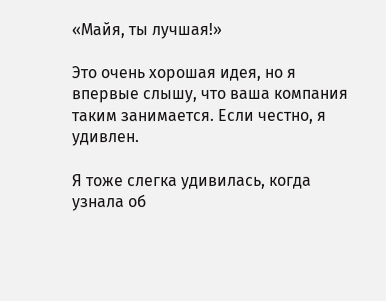«Майя, ты лучшая!»

Это очень хорошая идея, но я впервые слышу, что ваша компания таким занимается. Если честно, я удивлен.

Я тоже слегка удивилась, когда узнала об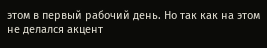этом в первый рабочий день. Но так как на этом не делался акцент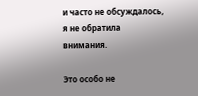и часто не обсуждалось, я не обратила внимания.

Это особо не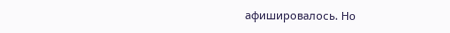афишировалось. Но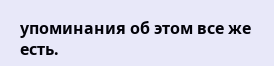упоминания об этом все же есть.